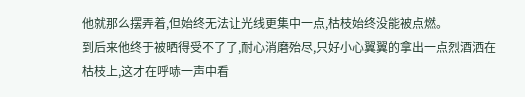他就那么摆弄着,但始终无法让光线更集中一点,枯枝始终没能被点燃。
到后来他终于被晒得受不了了,耐心消磨殆尽,只好小心翼翼的拿出一点烈酒洒在枯枝上,这才在呼哧一声中看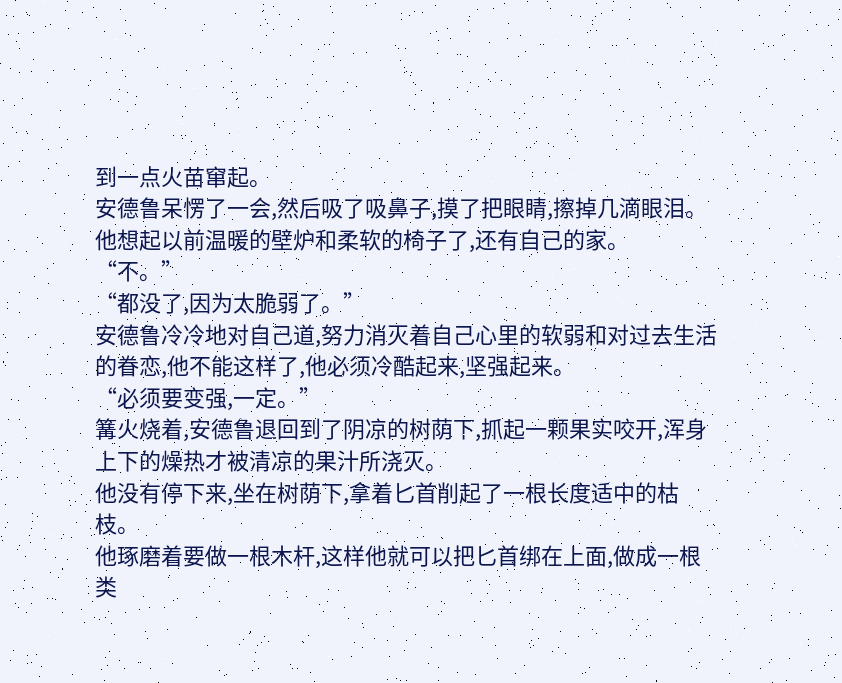到一点火苗窜起。
安德鲁呆愣了一会,然后吸了吸鼻子,摸了把眼睛,擦掉几滴眼泪。
他想起以前温暖的壁炉和柔软的椅子了,还有自己的家。
“不。”
“都没了,因为太脆弱了。”
安德鲁冷冷地对自己道,努力消灭着自己心里的软弱和对过去生活的眷恋,他不能这样了,他必须冷酷起来,坚强起来。
“必须要变强,一定。”
篝火烧着,安德鲁退回到了阴凉的树荫下,抓起一颗果实咬开,浑身上下的燥热才被清凉的果汁所浇灭。
他没有停下来,坐在树荫下,拿着匕首削起了一根长度适中的枯枝。
他琢磨着要做一根木杆,这样他就可以把匕首绑在上面,做成一根类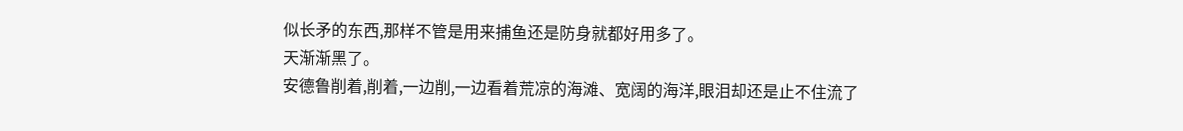似长矛的东西,那样不管是用来捕鱼还是防身就都好用多了。
天渐渐黑了。
安德鲁削着,削着,一边削,一边看着荒凉的海滩、宽阔的海洋,眼泪却还是止不住流了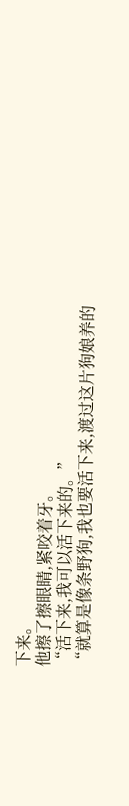下来。
他擦了擦眼睛,紧咬着牙。
“活下来,我可以活下来的。”
“就算是像条野狗,我也要活下来,渡过这片狗娘养的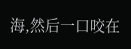海,然后一口咬在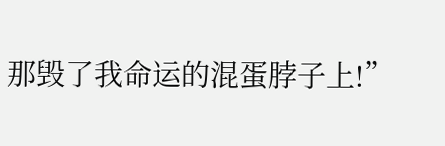那毁了我命运的混蛋脖子上!”